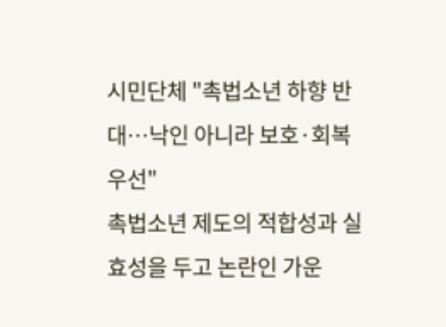시민단체 "촉법소년 하향 반대…낙인 아니라 보호·회복 우선"
촉법소년 제도의 적합성과 실효성을 두고 논란인 가운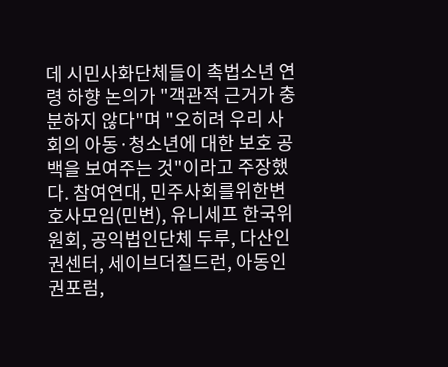데 시민사화단체들이 촉법소년 연령 하향 논의가 "객관적 근거가 충분하지 않다"며 "오히려 우리 사회의 아동·청소년에 대한 보호 공백을 보여주는 것"이라고 주장했다. 참여연대, 민주사회를위한변호사모임(민변), 유니세프 한국위원회, 공익법인단체 두루, 다산인권센터, 세이브더칠드런, 아동인권포럼,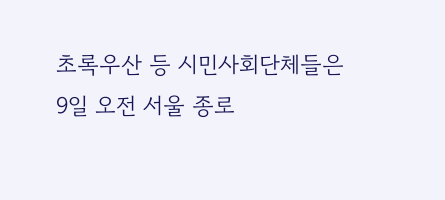초록우산 등 시민사회단체들은 9일 오전 서울 종로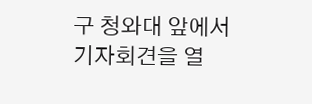구 청와대 앞에서 기자회견을 열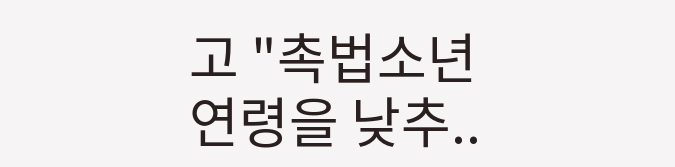고 "촉법소년 연령을 낮추..